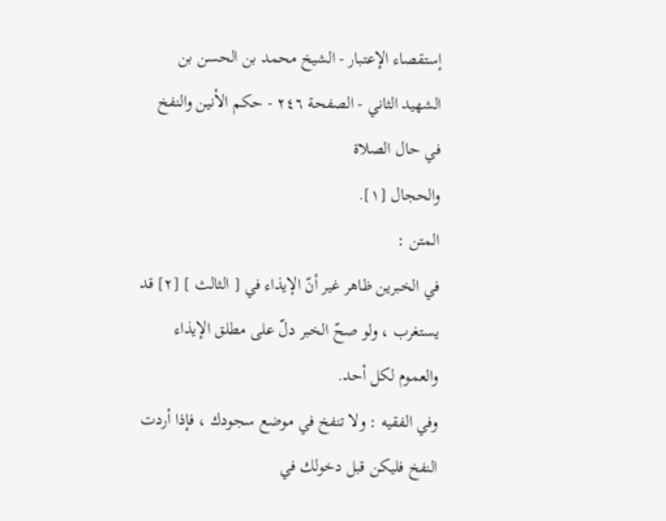إستقصاء الإعتبار - الشيخ محمد بن الحسن بن الشهيد الثاني - الصفحة ٢٤٦ - حكم الأنين والنفخ في حال الصلاة
والحجال [١].
المتن :
في الخبرين ظاهر غير أنّ الإيذاء في [ الثالث ] [٢] قد يستغرب ، ولو صحّ الخبر دلّ على مطلق الإيذاء والعموم لكل أحد.
وفي الفقيه : ولا تنفخ في موضع سجودك ، فإذا أردت النفخ فليكن قبل دخولك في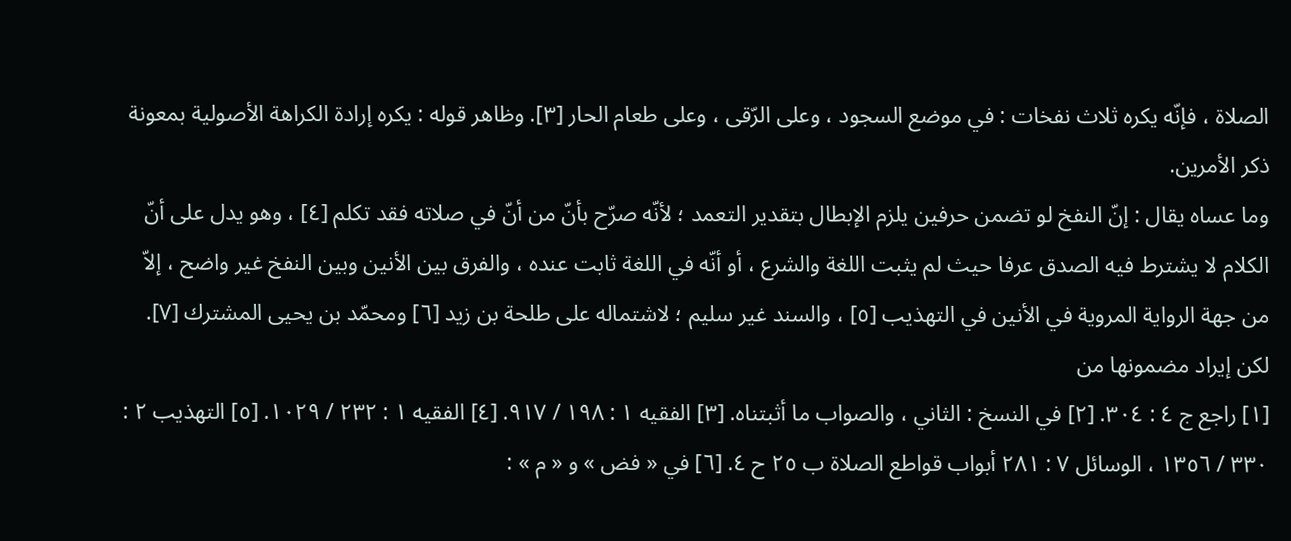الصلاة ، فإنّه يكره ثلاث نفخات : في موضع السجود ، وعلى الرّقى ، وعلى طعام الحار [٣]. وظاهر قوله : يكره إرادة الكراهة الأصولية بمعونة ذكر الأمرين.
وما عساه يقال : إنّ النفخ لو تضمن حرفين يلزم الإبطال بتقدير التعمد ؛ لأنّه صرّح بأنّ من أنّ في صلاته فقد تكلم [٤] ، وهو يدل على أنّ الكلام لا يشترط فيه الصدق عرفا حيث لم يثبت اللغة والشرع ، أو أنّه في اللغة ثابت عنده ، والفرق بين الأنين وبين النفخ غير واضح ، إلاّ من جهة الرواية المروية في الأنين في التهذيب [٥] ، والسند غير سليم ؛ لاشتماله على طلحة بن زيد [٦] ومحمّد بن يحيى المشترك [٧]. لكن إيراد مضمونها من
[١] راجع ج ٤ : ٣٠٤. [٢] في النسخ : الثاني ، والصواب ما أثبتناه. [٣] الفقيه ١ : ١٩٨ / ٩١٧. [٤] الفقيه ١ : ٢٣٢ / ١٠٢٩. [٥] التهذيب ٢ : ٣٣٠ / ١٣٥٦ ، الوسائل ٧ : ٢٨١ أبواب قواطع الصلاة ب ٢٥ ح ٤. [٦] في « فض » و « م » :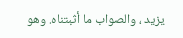يزيد ، والصواب ما أثبتناه. وهو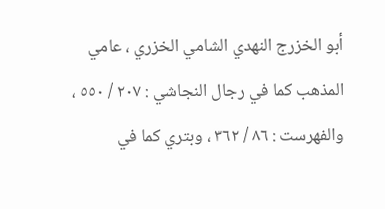أبو الخزرج النهدي الشامي الخزري ، عامي المذهب كما في رجال النجاشي : ٢٠٧ / ٥٥٠ ، والفهرست : ٨٦ / ٣٦٢ ، وبتري كما في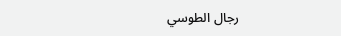رجال الطوسي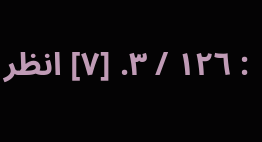: ١٢٦ / ٣. [٧] انظر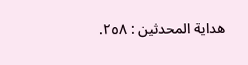هداية المحدثين : ٢٥٨.